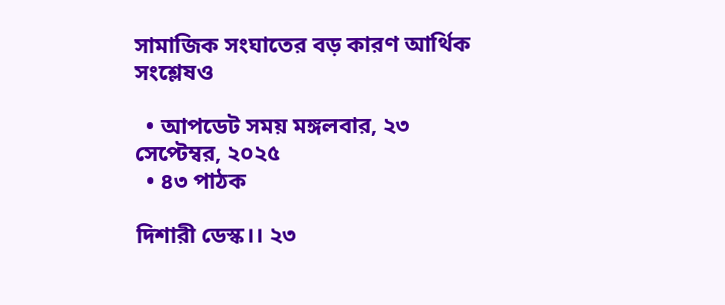সামাজিক সংঘাতের বড় কারণ আর্থিক সংশ্লেষও

  • আপডেট সময় মঙ্গলবার, ২৩ সেপ্টেম্বর, ২০২৫
  • ৪৩ পাঠক

দিশারী ডেস্ক।। ২৩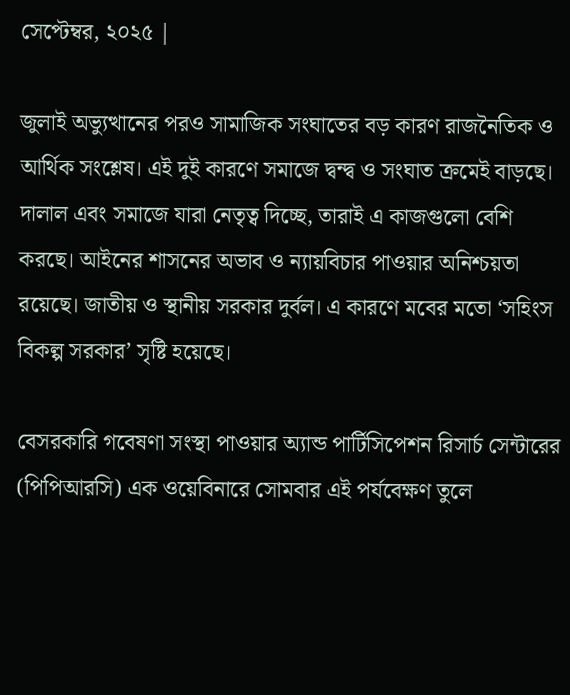সেপ্টেম্বর, ২০২৫ |

জুলাই অভ্যুত্থানের পরও সামাজিক সংঘাতের বড় কারণ রাজনৈতিক ও আর্থিক সংশ্লেষ। এই দুই কারণে সমাজে দ্বন্দ্ব ও সংঘাত ক্রমেই বাড়ছে। দালাল এবং সমাজে যারা নেতৃত্ব দিচ্ছে, তারাই এ কাজগুলো বেশি করছে। আইনের শাসনের অভাব ও ন্যায়বিচার পাওয়ার অনিশ্চয়তা রয়েছে। জাতীয় ও স্থানীয় সরকার দুর্বল। এ কারণে মবের মতো ‘সহিংস বিকল্প সরকার’ সৃষ্টি হয়েছে।

বেসরকারি গবেষণা সংস্থা পাওয়ার অ্যান্ড পার্টিসিপেশন রিসার্চ সেন্টারের (পিপিআরসি) এক ওয়েবিনারে সোমবার এই পর্যবেক্ষণ তুলে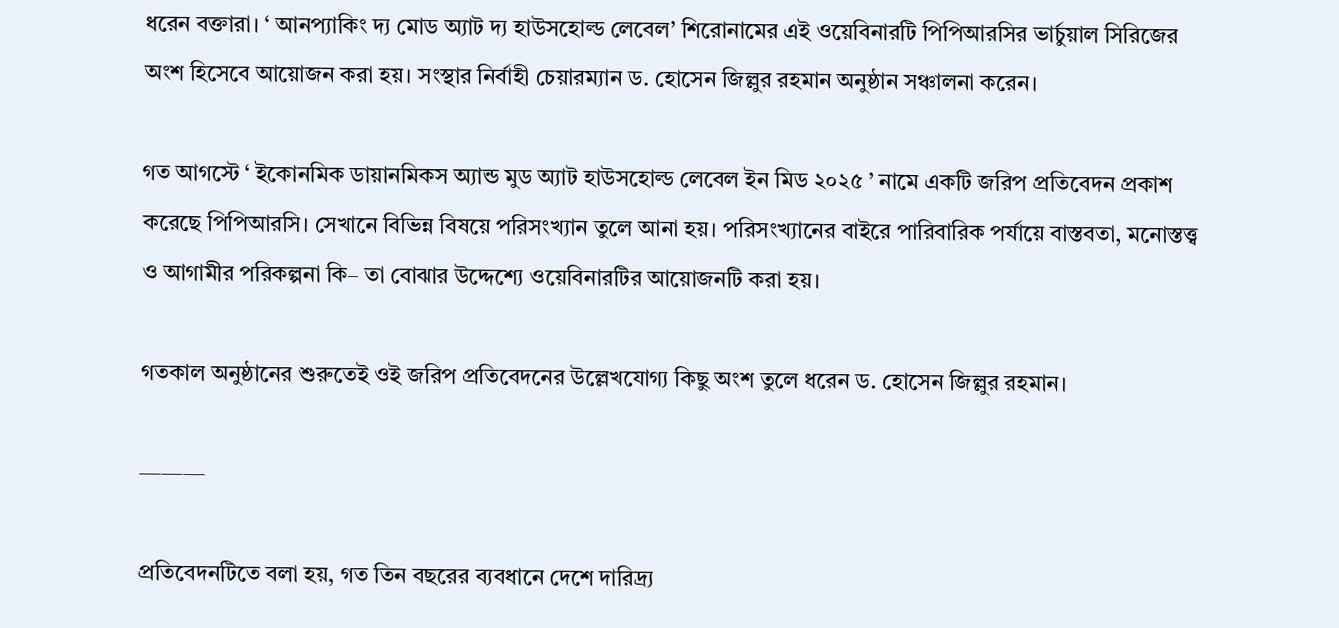ধরেন বক্তারা। ‘ আনপ্যাকিং দ্য মোড অ্যাট দ্য হাউসহোল্ড লেবেল’ শিরোনামের এই ওয়েবিনারটি পিপিআরসির ভার্চুয়াল সিরিজের অংশ হিসেবে আয়োজন করা হয়। সংস্থার নির্বাহী চেয়ারম্যান ড. হোসেন জিল্লুর রহমান অনুষ্ঠান সঞ্চালনা করেন।

গত আগস্টে ‘ ইকোনমিক ডায়ানমিকস অ্যান্ড মুড অ্যাট হাউসহোল্ড লেবেল ইন মিড ২০২৫ ’ নামে একটি জরিপ প্রতিবেদন প্রকাশ করেছে পিপিআরসি। সেখানে বিভিন্ন বিষয়ে পরিসংখ্যান তুলে আনা হয়। পরিসংখ্যানের বাইরে পারিবারিক পর্যায়ে বাস্তবতা, মনোস্তত্ত্ব ও আগামীর পরিকল্পনা কি– তা বোঝার উদ্দেশ্যে ওয়েবিনারটির আয়োজনটি করা হয়।

গতকাল অনুষ্ঠানের শুরুতেই ওই জরিপ প্রতিবেদনের উল্লেখযোগ্য কিছু অংশ তুলে ধরেন ড. হোসেন জিল্লুর রহমান।

———

প্রতিবেদনটিতে বলা হয়, গত তিন বছরের ব্যবধানে দেশে দারিদ্র্য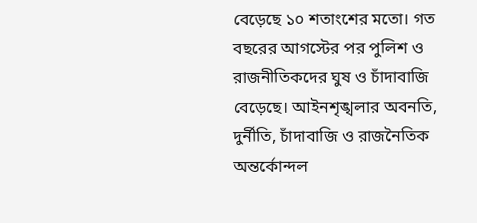বেড়েছে ১০ শতাংশের মতো। গত বছরের আগস্টের পর পুলিশ ও রাজনীতিকদের ঘুষ ও চাঁদাবাজি বেড়েছে। আইনশৃঙ্খলার অবনতি, দুর্নীতি, চাঁদাবাজি ও রাজনৈতিক অন্তর্কোন্দল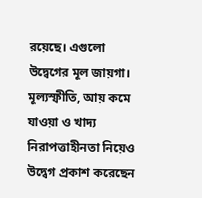রয়েছে। এগুলো উদ্বেগের মূল জায়গা। মূল্যস্ফীতি, আয় কমে যাওয়া ও খাদ্য নিরাপত্তাহীনতা নিয়েও উদ্বেগ প্রকাশ করেছেন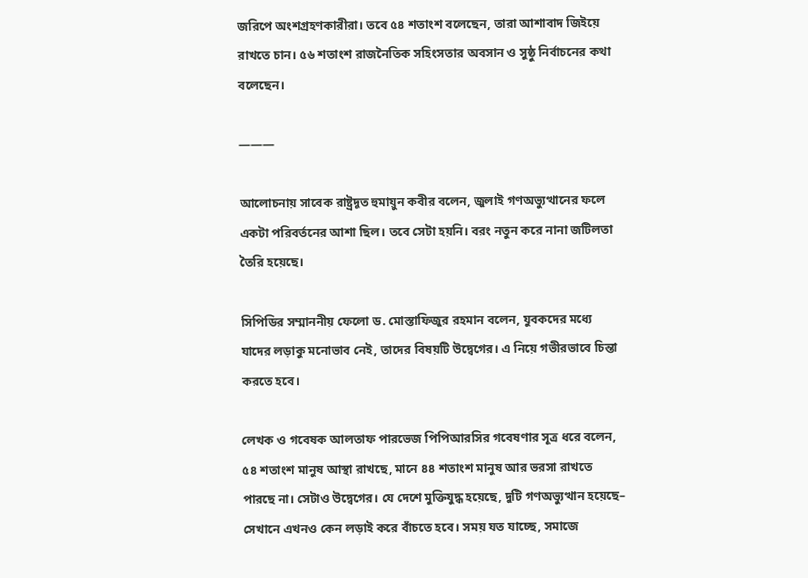জরিপে অংশগ্রহণকারীরা। তবে ৫৪ শতাংশ বলেছেন, তারা আশাবাদ জিইয়ে রাখতে চান। ৫৬ শতাংশ রাজনৈতিক সহিংসতার অবসান ও সুষ্ঠু নির্বাচনের কথা বলেছেন।

———

আলোচনায় সাবেক রাষ্ট্রদূত হুমায়ুন কবীর বলেন, জুলাই গণঅভ্যুত্থানের ফলে একটা পরিবর্তনের আশা ছিল। তবে সেটা হয়নি। বরং নতুন করে নানা জটিলতা তৈরি হয়েছে।

সিপিডির সম্মাননীয় ফেলো ড. মোস্তাফিজুর রহমান বলেন, যুবকদের মধ্যে যাদের লড়াকু মনোভাব নেই, তাদের বিষয়টি উদ্বেগের। এ নিয়ে গভীরভাবে চিন্তা করতে হবে।

লেখক ও গবেষক আলতাফ পারভেজ পিপিআরসির গবেষণার সূত্র ধরে বলেন, ৫৪ শতাংশ মানুষ আস্থা রাখছে, মানে ৪৪ শতাংশ মানুষ আর ভরসা রাখতে পারছে না। সেটাও উদ্বেগের। যে দেশে মুক্তিযুদ্ধ হয়েছে, দুটি গণঅভ্যুত্থান হয়েছে– সেখানে এখনও কেন লড়াই করে বাঁচতে হবে। সময় যত যাচ্ছে, সমাজে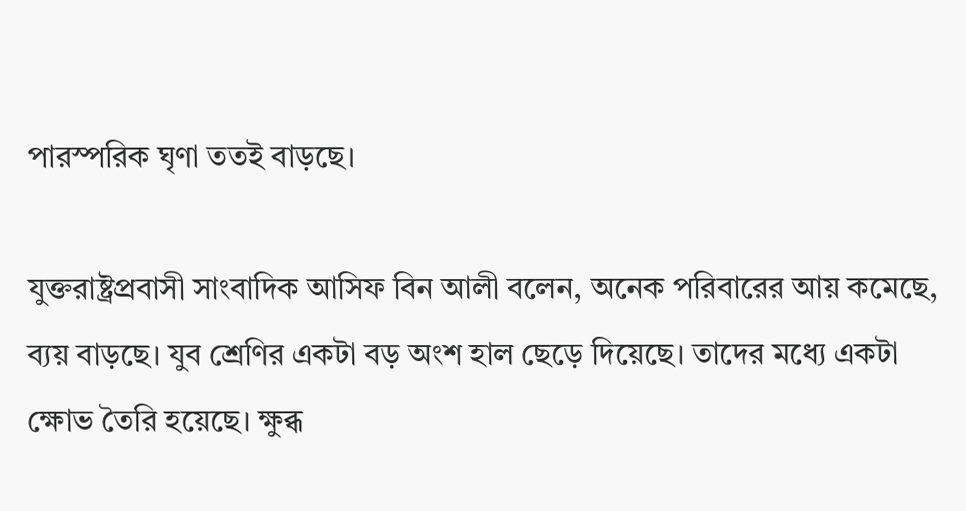পারস্পরিক ঘৃণা ততই বাড়ছে।

যুক্তরাষ্ট্রপ্রবাসী সাংবাদিক আসিফ বিন আলী বলেন, অনেক পরিবারের আয় কমেছে, ব্যয় বাড়ছে। যুব শ্রেণির একটা বড় অংশ হাল ছেড়ে দিয়েছে। তাদের মধ্যে একটা ক্ষোভ তৈরি হয়েছে। ক্ষুব্ধ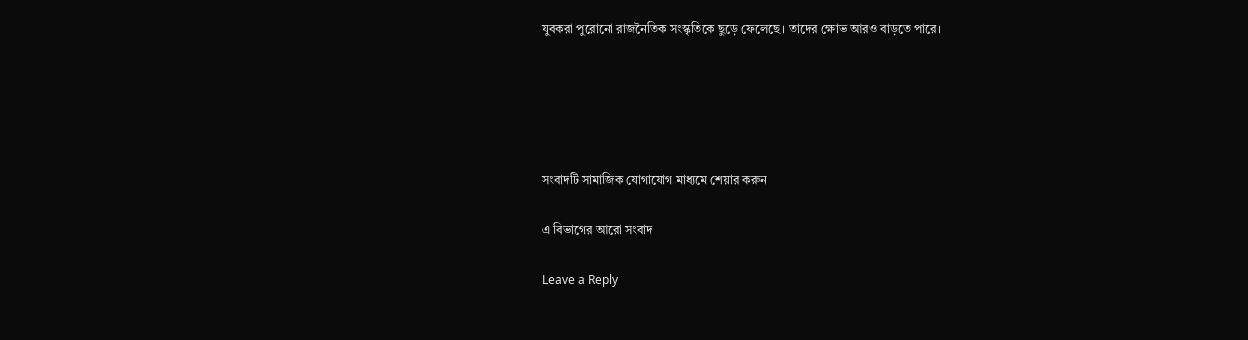যুবকরা পুরোনো রাজনৈতিক সংস্কৃতিকে ছুড়ে ফেলেছে। তাদের ক্ষোভ আরও বাড়তে পারে।





সংবাদটি সামাজিক যোগাযোগ মাধ্যমে শেয়ার করুন

এ বিভাগের আরো সংবাদ

Leave a Reply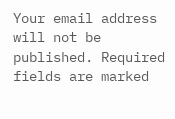Your email address will not be published. Required fields are marked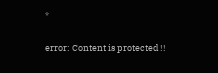*

error: Content is protected !!